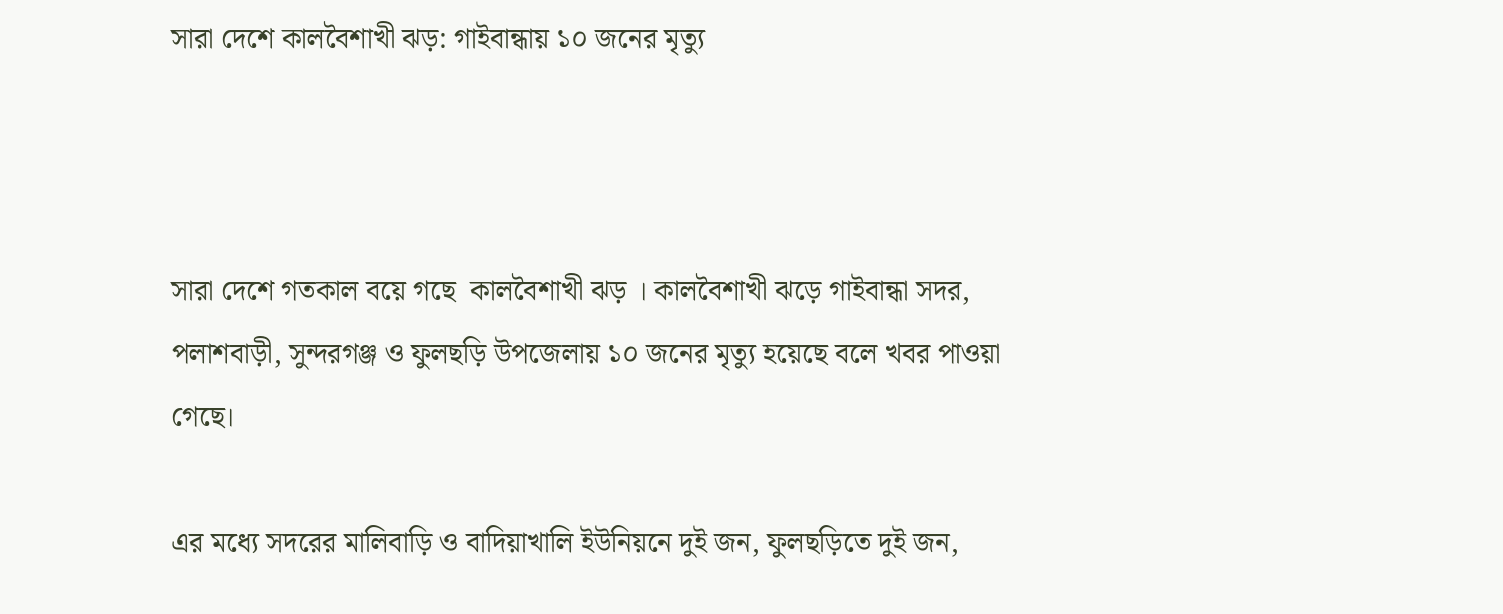সারা দেশে কালবৈশাখী ঝড়: গাইবান্ধায় ১০ জনের মৃত্যু



সারা দেশে গতকাল বয়ে গছে  কালবৈশাখী ঝড় । কালবৈশাখী ঝড়ে গাইবান্ধা সদর, পলাশবাড়ী, সুন্দরগঞ্জ ও ফুলছড়ি উপজেলায় ১০ জনের মৃত্যু হয়েছে বলে খবর পাওয়া গেছে।

এর মধ্যে সদরের মালিবাড়ি ও বাদিয়াখালি ইউনিয়নে দুই জন, ফুলছড়িতে দুই জন,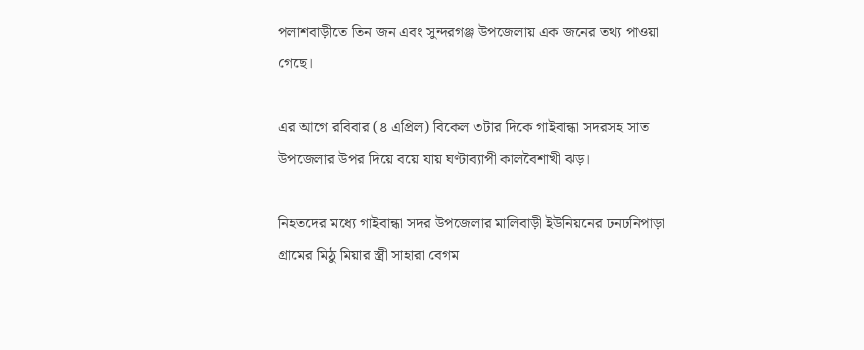পলাশবাড়ীতে তিন জন এবং সুন্দরগঞ্জ উপজেলায় এক জনের তথ্য পাওয়া গেছে।

এর আগে রবিবার (৪ এপ্রিল) বিকেল ৩টার দিকে গাইবান্ধা সদরসহ সাত উপজেলার উপর দিয়ে বয়ে যায় ঘণ্টাব্যাপী কালবৈশাখী ঝড়।

নিহতদের মধ্যে গাইবান্ধা সদর উপজেলার মালিবাড়ী ইউনিয়নের ঢনঢনিপাড়া গ্রামের মিঠু মিয়ার স্ত্রী সাহারা বেগম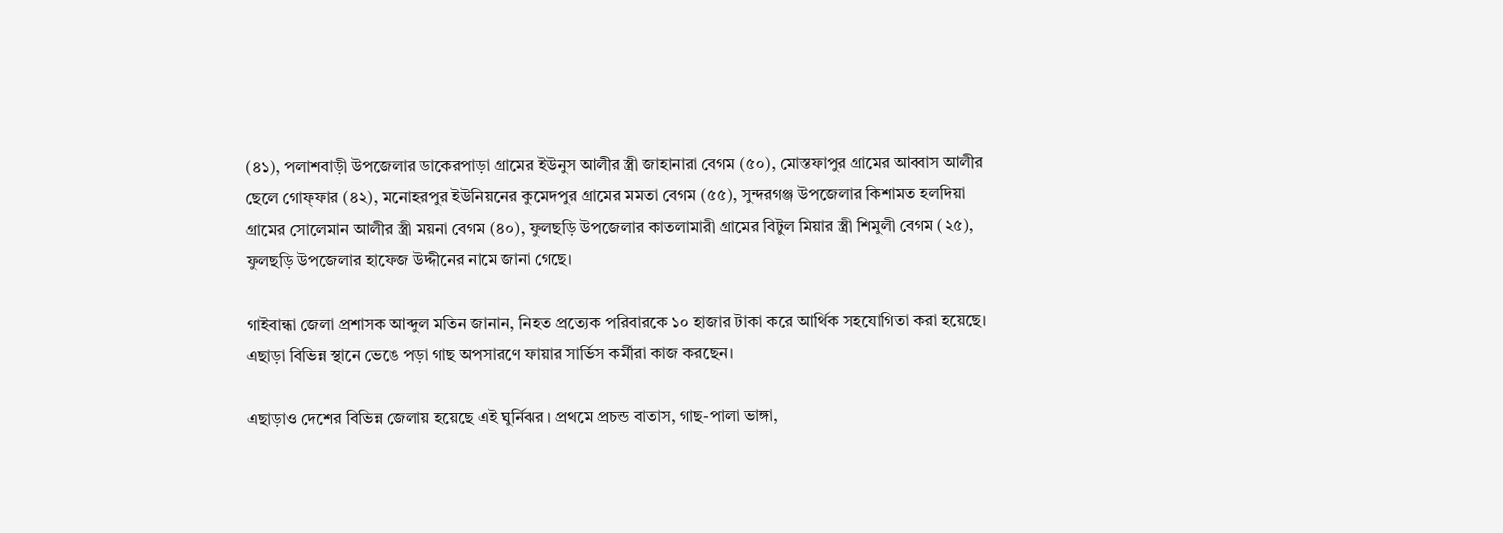(৪১), পলাশবাড়ী উপজেলার ডাকেরপাড়া গ্রামের ইউনুস আলীর স্ত্রী জাহানারা বেগম (৫০), মোস্তফাপুর গ্রামের আব্বাস আলীর ছেলে গোফ্ফার (৪২), মনোহরপুর ইউনিয়নের কুমেদপুর গ্রামের মমতা বেগম (৫৫), সুন্দরগঞ্জ উপজেলার কিশামত হলদিয়া গ্রামের সোলেমান আলীর স্ত্রী ময়না বেগম (৪০), ফুলছড়ি উপজেলার কাতলামারী গ্রামের বিটুল মিয়ার স্ত্রী শিমুলী বেগম (২৫), ফুলছড়ি উপজেলার হাফেজ উদ্দীনের নামে জানা গেছে।

গাইবান্ধা জেলা প্রশাসক আব্দুল মতিন জানান, নিহত প্রত্যেক পরিবারকে ১০ হাজার টাকা করে আর্থিক সহযোগিতা করা হয়েছে। এছাড়া বিভিন্ন স্থানে ভেঙে পড়া গাছ অপসারণে ফায়ার সার্ভিস কর্মীরা কাজ করছেন।

এছাড়াও দেশের বিভিন্ন জেলায় হয়েছে এই ঘুর্নিঝর । প্রথমে প্রচন্ড বাতাস, গাছ-পালা ভাঙ্গা,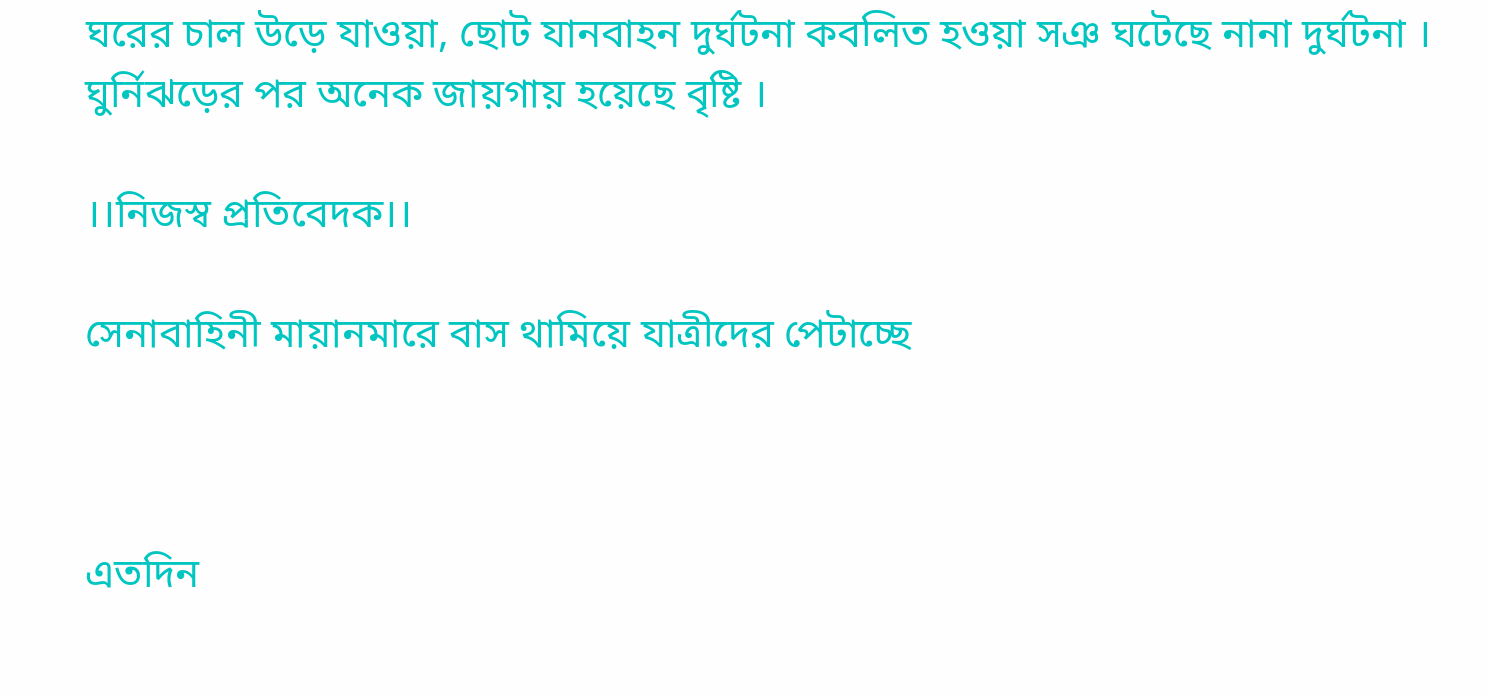ঘরের চাল উড়ে যাওয়া, ছোট যানবাহন দুর্ঘটনা কবলিত হওয়া সঞ ঘটেছে নানা দুর্ঘটনা । ঘুর্নিঝড়ের পর অনেক জায়গায় হয়েছে বৃষ্টি ।

।।নিজস্ব প্রতিবেদক।।

সেনাবাহিনী মায়ানমারে বাস থামিয়ে যাত্রীদের পেটাচ্ছে



এতদিন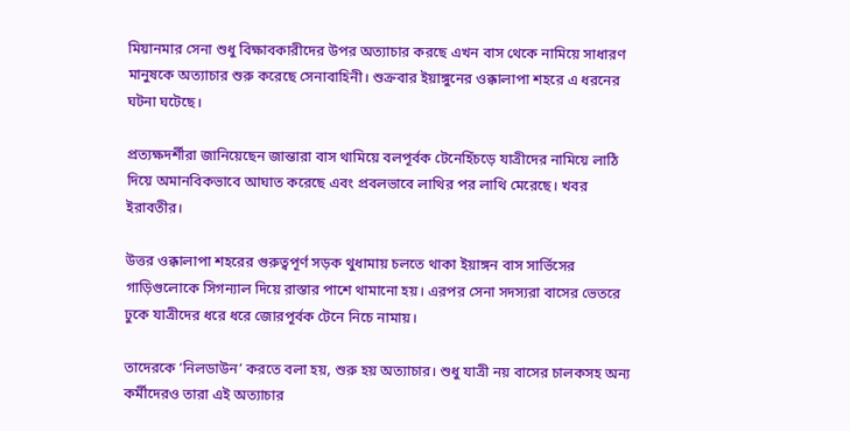মিয়ানমার সেনা শুধু বিক্ষাবকারীদের উপর অত্যাচার করছে এখন বাস থেকে নামিয়ে সাধারণ মানুষকে অত্যাচার শুরু করেছে সেনাবাহিনী। শুক্রবার ইয়াঙ্গুনের ওক্কালাপা শহরে এ ধরনের ঘটনা ঘটেছে।

প্রত্যক্ষদর্শীরা জানিয়েছেন জান্তারা বাস থামিয়ে বলপূর্বক টেনেহিঁচড়ে যাত্রীদের নামিয়ে লাঠি দিয়ে অমানবিকভাবে আঘাত করেছে এবং প্রবলভাবে লাথির পর লাথি মেরেছে। খবর ইরাবতীর।

উত্তর ওক্কালাপা শহরের গুরুত্বপূর্ণ সড়ক থুধামায় চলতে থাকা ইয়াঙ্গন বাস সার্ভিসের গাড়িগুলোকে সিগন্যাল দিয়ে রাস্তার পাশে থামানো হয়। এরপর সেনা সদস্যরা বাসের ভেতরে ঢুকে যাত্রীদের ধরে ধরে জোরপূর্বক টেনে নিচে নামায়।

তাদেরকে ‘নিলডাউন’ করতে বলা হয়, শুরু হয় অত্যাচার। শুধু যাত্রী নয় বাসের চালকসহ অন্য কর্মীদেরও তারা এই অত্যাচার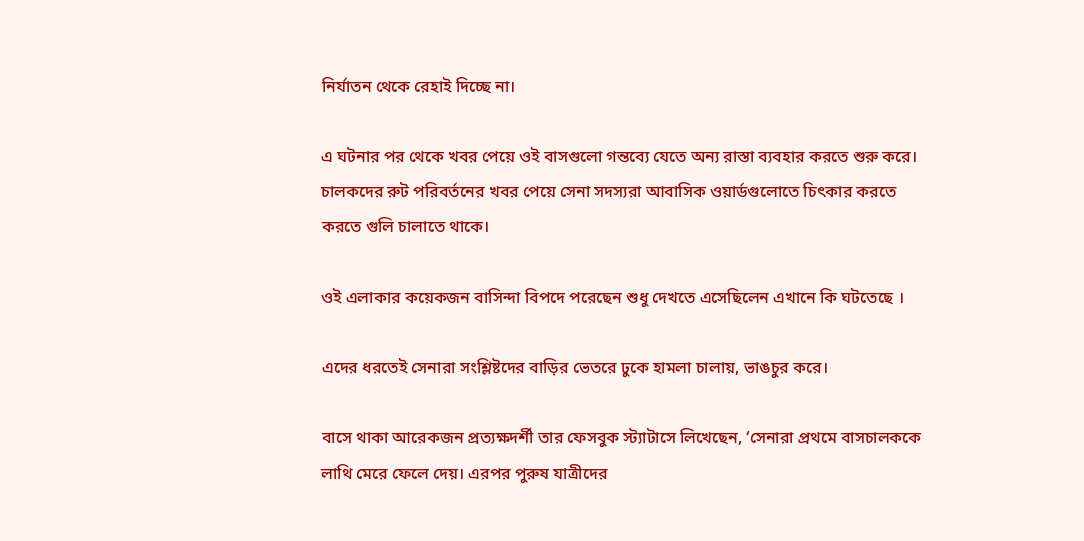নির্যাতন থেকে রেহাই দিচ্ছে না।

এ ঘটনার পর থেকে খবর পেয়ে ওই বাসগুলো গন্তব্যে যেতে অন্য রাস্তা ব্যবহার করতে শুরু করে। চালকদের রুট পরিবর্তনের খবর পেয়ে সেনা সদস্যরা আবাসিক ওয়ার্ডগুলোতে চিৎকার করতে করতে গুলি চালাতে থাকে।

ওই এলাকার কয়েকজন বাসিন্দা বিপদে পরেছেন শুধু দেখতে এসেছিলেন এখানে কি ঘটতেছে ।

এদের ধরতেই সেনারা সংশ্লিষ্টদের বাড়ির ভেতরে ঢুকে হামলা চালায়, ভাঙচুর করে।

বাসে থাকা আরেকজন প্রত্যক্ষদর্শী তার ফেসবুক স্ট্যাটাসে লিখেছেন, ‘সেনারা প্রথমে বাসচালককে লাথি মেরে ফেলে দেয়। এরপর পুরুষ যাত্রীদের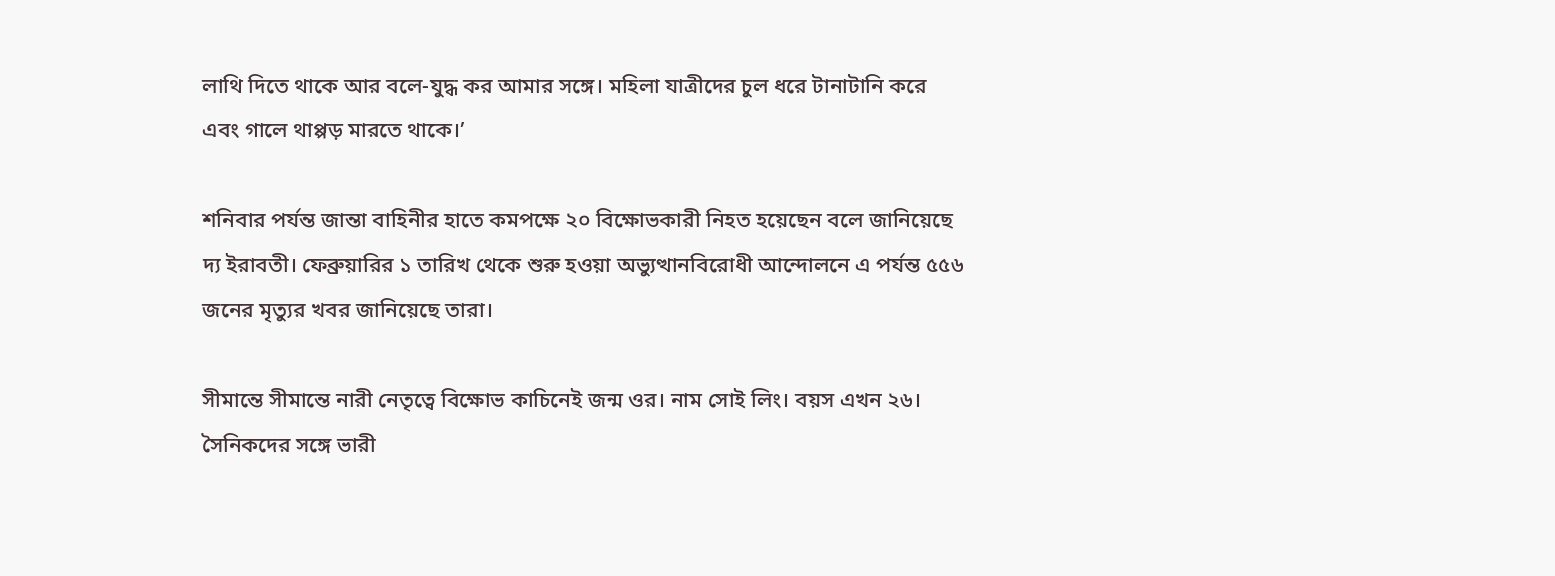লাথি দিতে থাকে আর বলে-যুদ্ধ কর আমার সঙ্গে। মহিলা যাত্রীদের চুল ধরে টানাটানি করে এবং গালে থাপ্পড় মারতে থাকে।’

শনিবার পর্যন্ত জান্তা বাহিনীর হাতে কমপক্ষে ২০ বিক্ষোভকারী নিহত হয়েছেন বলে জানিয়েছে দ্য ইরাবতী। ফেব্রুয়ারির ১ তারিখ থেকে শুরু হওয়া অভ্যুত্থানবিরোধী আন্দোলনে এ পর্যন্ত ৫৫৬ জনের মৃত্যুর খবর জানিয়েছে তারা।

সীমান্তে সীমান্তে নারী নেতৃত্বে বিক্ষোভ কাচিনেই জন্ম ওর। নাম সোই লিং। বয়স এখন ২৬। সৈনিকদের সঙ্গে ভারী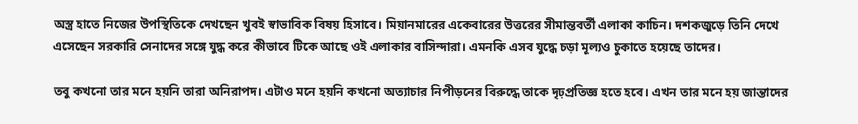অস্ত্র হাতে নিজের উপস্থিতিকে দেখছেন খুবই স্বাভাবিক বিষয় হিসাবে। মিয়ানমারের একেবারের উত্তরের সীমান্তবর্তী এলাকা কাচিন। দশকজুড়ে তিনি দেখে এসেছেন সরকারি সেনাদের সঙ্গে যুদ্ধ করে কীভাবে টিকে আছে ওই এলাকার বাসিন্দারা। এমনকি এসব যুদ্ধে চড়া মূল্যও চুকাতে হয়েছে তাদের।

তবু কখনো তার মনে হয়নি তারা অনিরাপদ। এটাও মনে হয়নি কখনো অত্যাচার নিপীড়নের বিরুদ্ধে তাকে দৃঢ়প্রতিজ্ঞ হতে হবে। এখন তার মনে হয় জান্তাদের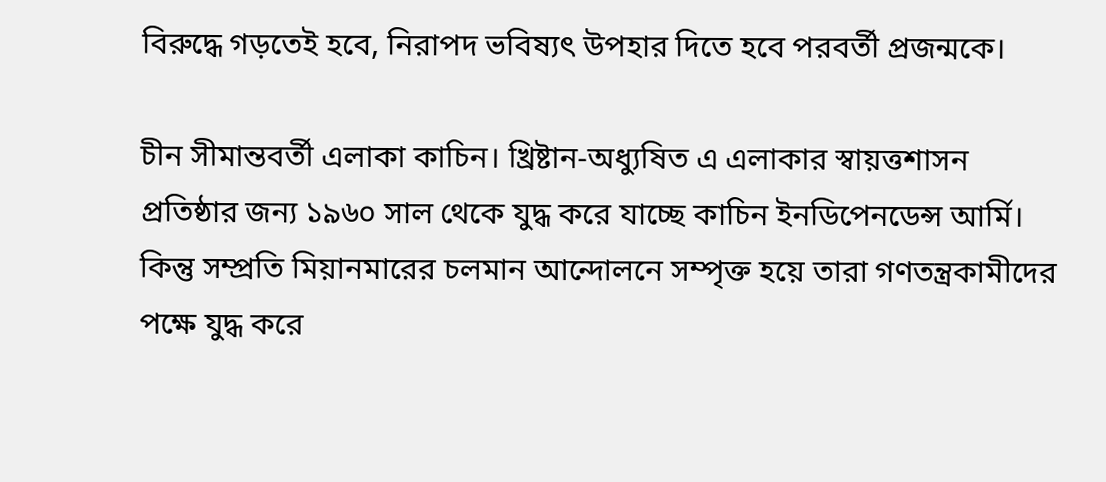বিরুদ্ধে গড়তেই হবে, নিরাপদ ভবিষ্যৎ উপহার দিতে হবে পরবর্তী প্রজন্মকে।

চীন সীমান্তবর্তী এলাকা কাচিন। খ্রিষ্টান-অধ্যুষিত এ এলাকার স্বায়ত্তশাসন প্রতিষ্ঠার জন্য ১৯৬০ সাল থেকে যুদ্ধ করে যাচ্ছে কাচিন ইনডিপেনডেন্স আর্মি। কিন্তু সম্প্রতি মিয়ানমারের চলমান আন্দোলনে সম্পৃক্ত হয়ে তারা গণতন্ত্রকামীদের পক্ষে যুদ্ধ করে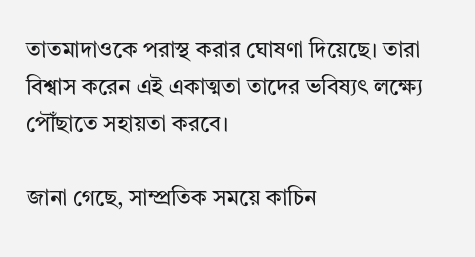তাতমাদাওকে পরাস্থ করার ঘোষণা দিয়েছে। তারা বিশ্বাস করেন এই একাত্মতা তাদের ভবিষ্যৎ লক্ষ্যে পৌঁছাতে সহায়তা করবে।

জানা গেছে, সাম্প্রতিক সময়ে কাচিন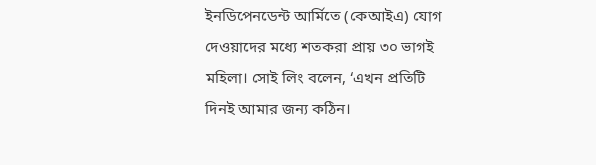ইনডিপেনডেন্ট আর্মিতে (কেআইএ) যোগ দেওয়াদের মধ্যে শতকরা প্রায় ৩০ ভাগই মহিলা। সোই লিং বলেন, ‘এখন প্রতিটি দিনই আমার জন্য কঠিন।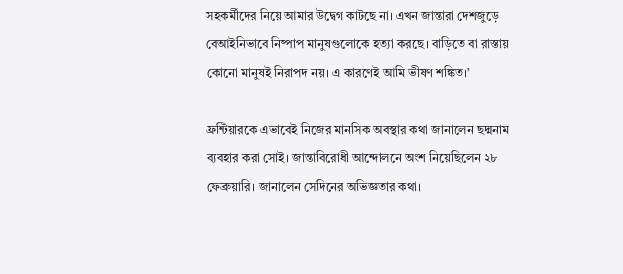সহকর্মীদের নিয়ে আমার উদ্বেগ কাটছে না। এখন জান্তারা দেশজুড়ে বেআইনিভাবে নিষ্পাপ মানুষগুলোকে হত্যা করছে। বাড়িতে বা রাস্তায় কোনো মানুষই নিরাপদ নয়। এ কারণেই আমি ভীষণ শঙ্কিত।’

ফ্রন্টিয়ারকে এভাবেই নিজের মানসিক অবস্থার কথা জানালেন ছদ্মনাম ব্যবহার করা সোই। জান্তাবিরোধী আন্দোলনে অংশ নিয়েছিলেন ২৮ ফেব্রুয়ারি। জানালেন সেদিনের অভিজ্ঞতার কথা।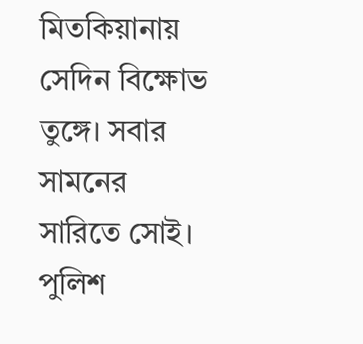মিতকিয়ানায় সেদিন বিক্ষোভ তুঙ্গে। সবার সামনের সারিতে সোই। পুলিশ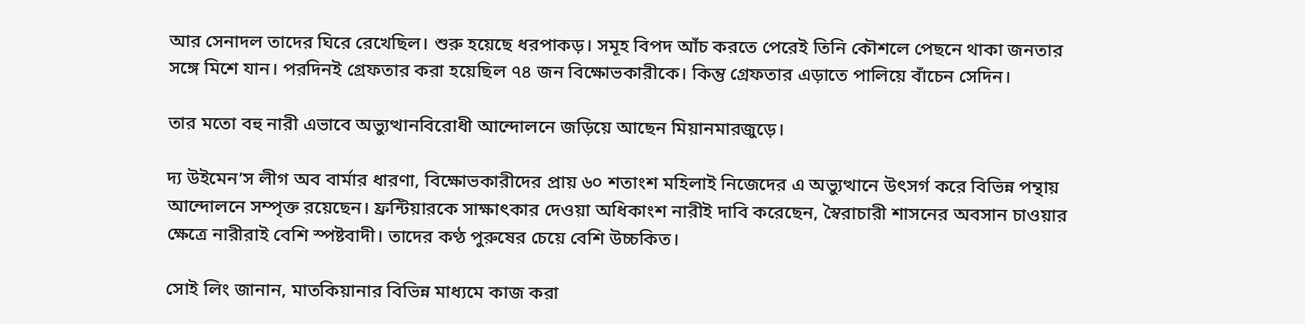আর সেনাদল তাদের ঘিরে রেখেছিল। শুরু হয়েছে ধরপাকড়। সমূহ বিপদ আঁচ করতে পেরেই তিনি কৌশলে পেছনে থাকা জনতার সঙ্গে মিশে যান। পরদিনই গ্রেফতার করা হয়েছিল ৭৪ জন বিক্ষোভকারীকে। কিন্তু গ্রেফতার এড়াতে পালিয়ে বাঁচেন সেদিন।

তার মতো বহু নারী এভাবে অভ্যুত্থানবিরোধী আন্দোলনে জড়িয়ে আছেন মিয়ানমারজুড়ে।

দ্য উইমেন’স লীগ অব বার্মার ধারণা, বিক্ষোভকারীদের প্রায় ৬০ শতাংশ মহিলাই নিজেদের এ অভ্যুত্থানে উৎসর্গ করে বিভিন্ন পন্থায় আন্দোলনে সম্পৃক্ত রয়েছেন। ফ্রন্টিয়ারকে সাক্ষাৎকার দেওয়া অধিকাংশ নারীই দাবি করেছেন, স্বৈরাচারী শাসনের অবসান চাওয়ার ক্ষেত্রে নারীরাই বেশি স্পষ্টবাদী। তাদের কণ্ঠ পুরুষের চেয়ে বেশি উচ্চকিত।

সোই লিং জানান, মাতকিয়ানার বিভিন্ন মাধ্যমে কাজ করা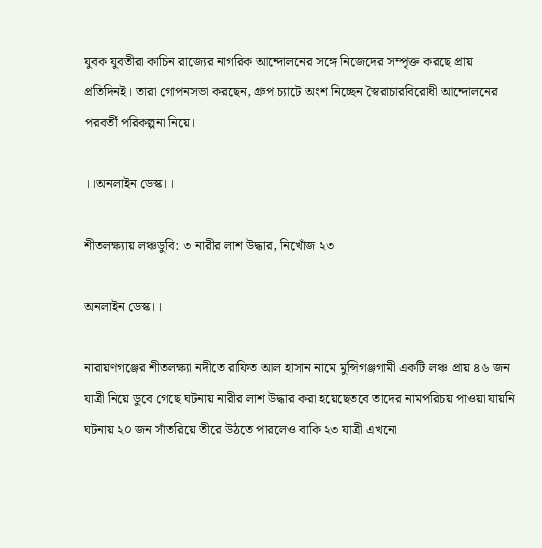যুবক যুবতীরা কাচিন রাজ্যের নাগরিক আন্দোলনের সঙ্গে নিজেদের সম্পৃক্ত করছে প্রায় প্রতিদিনই। তারা গোপনসভা করছেন, গ্রুপ চ্যাটে অংশ নিচ্ছেন স্বৈরাচারবিরোধী আন্দোলনের পরবর্তী পরিকল্পনা নিয়ে।

।।অনলাইন ডেস্ক।।

শীতলক্ষ্যায় লঞ্চডুবি: ৩ নারীর লাশ উদ্ধার, নিখোঁজ ২৩

অনলাইন ডেস্ক।।

নারায়ণগঞ্জের শীতলক্ষ্যা নদীতে রাফিত আল হাসান নামে মুন্সিগঞ্জগামী একটি লঞ্চ প্রায় ৪৬ জন যাত্রী নিয়ে ডুবে গেছে ঘটনায় নারীর লাশ উদ্ধার করা হয়েছেতবে তাদের নামপরিচয় পাওয়া যায়নি ঘটনায় ২০ জন সাঁতরিয়ে তীরে উঠতে পারলেও বাকি ২৩ যাত্রী এখনো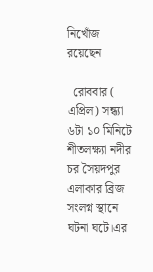নিখোঁজ রয়েছেন

  রোববার ( এপ্রিল) সন্ধ্যা ৬টা ১০ মিনিটে শীতলক্ষ্যা নদীর চর সৈয়দপুর এলাকার ব্রিজ সংলগ্ন স্থানে ঘটনা ঘটে।এর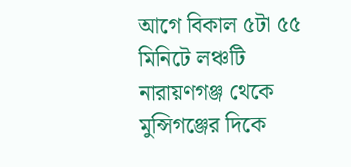আগে বিকাল ৫টা ৫৫ মিনিটে লঞ্চটি নারায়ণগঞ্জ থেকে মুন্সিগঞ্জের দিকে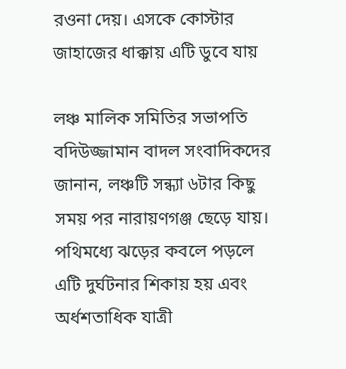রওনা দেয়। এসকে কোস্টার জাহাজের ধাক্কায় এটি ডুবে যায়

লঞ্চ মালিক সমিতির সভাপতি বদিউজ্জামান বাদল সংবাদিকদের জানান, লঞ্চটি সন্ধ্যা ৬টার কিছু সময় পর নারায়ণগঞ্জ ছেড়ে যায়। পথিমধ্যে ঝড়ের কবলে পড়লে এটি দুর্ঘটনার শিকায় হয় এবং অর্ধশতাধিক যাত্রী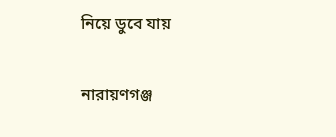নিয়ে ডুবে যায়

নারায়ণগঞ্জ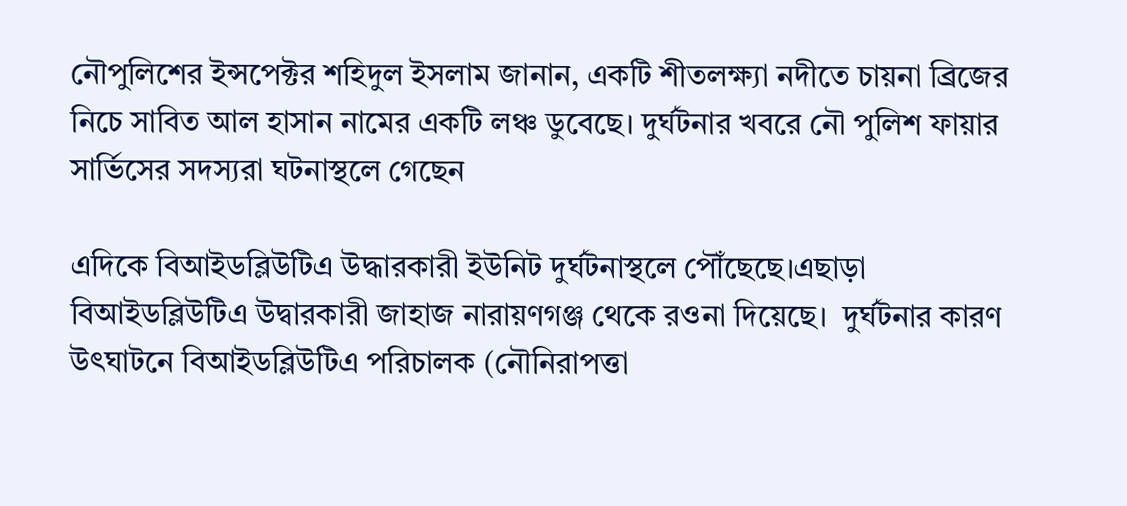নৌপুলিশের ইন্সপেক্টর শহিদুল ইসলাম জানান, একটি শীতলক্ষ্যা নদীতে চায়না ব্রিজের নিচে সাবিত আল হাসান নামের একটি লঞ্চ ডুবেছে। দুর্ঘটনার খবরে নৌ পুলিশ ফায়ার সার্ভিসের সদস্যরা ঘটনাস্থলে গেছেন

এদিকে বিআইডব্লিউটিএ উদ্ধারকারী ইউনিট দুর্ঘটনাস্থলে পৌঁছেছে।এছাড়া বিআইডব্লিউটিএ উদ্বারকারী জাহাজ নারায়ণগঞ্জ থেকে রওনা দিয়েছে।  দুর্ঘটনার কারণ উৎঘাটনে বিআইডব্লিউটিএ পরিচালক (নৌনিরাপত্তা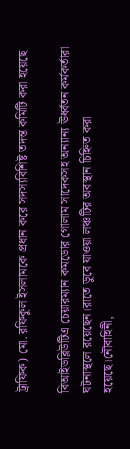ট্রাফিক) মো. রফিকুল ইসলামকে প্রধান করে সদস্যবিশিষ্ট তদন্ত কমিটি করা হয়েছে

বিআইডব্লিউটিএ চেয়ারম্যান কমডোর গোলাম সাদেকসহ অন্যান্য ঊর্ধ্বতন কর্মকর্তারা ঘটনাস্থলে রয়েছেন।রাতে ডুবে যাওয়া লঞ্চটির অবস্থান চিহ্নিত করা হয়েছে।নৌবাহিনী,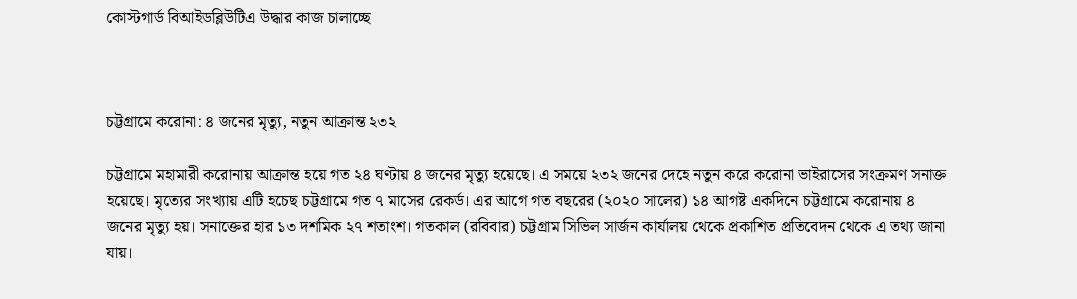কোস্টগার্ড বিআইডব্লিউটিএ উদ্ধার কাজ চালাচ্ছে



চট্টগ্রামে করোনা: ৪ জনের মৃত্যু, নতুন আক্রান্ত ২৩২

চট্টগ্রামে মহামারী করোনায় আক্রান্ত হয়ে গত ২৪ ঘণ্টায় ৪ জনের মৃত্যু হয়েছে। এ সময়ে ২৩২ জনের দেহে নতুন করে করোনা ভাইরাসের সংক্রমণ সনাক্ত হয়েছে। মৃত্যের সংখ্যায় এটি হচেছ চট্টগ্রামে গত ৭ মাসের রেকর্ড। এর আগে গত বছরের (২০২০ সালের) ১৪ আগষ্ট একদিনে চট্টগ্রামে করোনায় ৪ জনের মৃত্যু হয়। সনাক্তের হার ১৩ দশমিক ২৭ শতাংশ। গতকাল (রবিবার) চট্টগ্রাম সিভিল সার্জন কার্যালয় থেকে প্রকাশিত প্রতিবেদন থেকে এ তথ্য জানা যায়।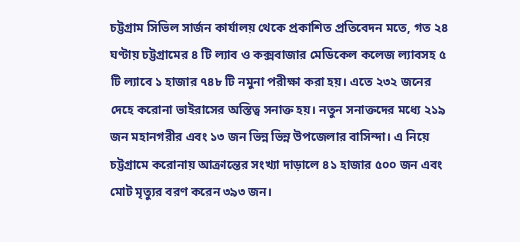চট্টগ্রাম সিভিল সার্জন কার্যালয় থেকে প্রকাশিত প্রতিবেদন মতে, গত ২৪ ঘণ্টায় চট্টগ্রামের ৪ টি ল্যাব ও কক্সবাজার মেডিকেল কলেজ ল্যাবসহ ৫ টি ল্যাবে ১ হাজার ৭৪৮ টি নমুনা পরীক্ষা করা হয়। এতে ২৩২ জনের দেহে করোনা ভাইরাসের অস্তিত্ব সনাক্ত হয়। নতুন সনাক্তদের মধ্যে ২১৯ জন মহানগরীর এবং ১৩ জন ভিন্ন ভিন্ন উপজেলার বাসিন্দা। এ নিয়ে চট্টগ্রামে করোনায় আক্রান্তের সংখ্যা দাড়ালে ৪১ হাজার ৫০০ জন এবং মোট মৃত্যুর বরণ করেন ৩৯৩ জন।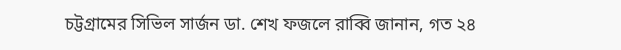চট্টগ্রামের সিভিল সার্জন ডা. শেখ ফজলে রাব্বি জানান, গত ২৪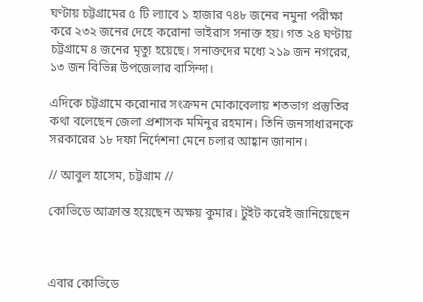ঘণ্টায় চট্টগ্রামের ৫ টি ল্যাবে ১ হাজার ৭৪৮ জনের নমুনা পরীক্ষা করে ২৩২ জনের দেহে করোনা ভাইরাস সনাক্ত হয়। গত ২৪ ঘণ্টায় চট্টগ্রামে ৪ জনের মৃত্যু হয়েছে। সনাক্তদের মধ্যে ২১৯ জন নগরের, ১৩ জন বিভিন্ন উপজেলার বাসিন্দা।

এদিকে চট্টগ্রামে করোনার সংক্রমন মোকাবেলায় শতভাগ প্রস্তুতির কথা বলেছেন জেলা প্রশাসক মমিনুর রহমান। তিনি জনসাধারনকে সরকারের ১৮ দফা নির্দেশনা মেনে চলার আহ্বান জানান।

// আবুল হাসেম, চট্টগ্রাম //

কোভিডে আক্রান্ত হয়েছেন অক্ষয় কুমার। টুইট করেই জানিয়েছেন



এবার কোভিডে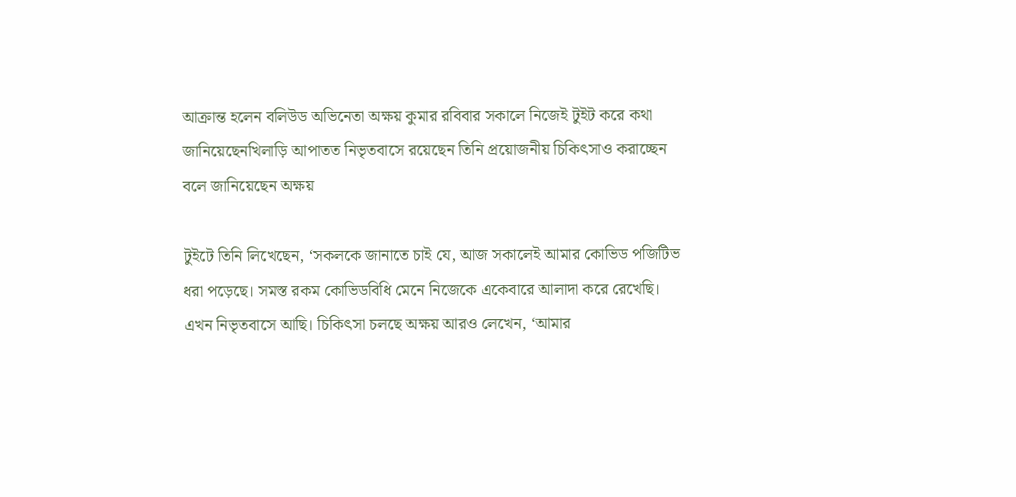আক্রান্ত হলেন বলিউড অভিনেতা অক্ষয় কুমার রবিবার সকালে নিজেই টুইট করে কথা জানিয়েছেনখিলাড়ি আপাতত নিভৃতবাসে রয়েছেন তিনি প্রয়োজনীয় চিকিৎসাও করাচ্ছেন বলে জানিয়েছেন অক্ষয়

টুইটে তিনি লিখেছেন, ‘সকলকে জানাতে চাই যে, আজ সকালেই আমার কোভিড পজিটিভ ধরা পড়েছে। সমস্ত রকম কোভিডবিধি মেনে নিজেকে একেবারে আলাদা করে রেখেছি। এখন নিভৃতবাসে আছি। চিকিৎসা চলছে অক্ষয় আরও লেখেন, ‘আমার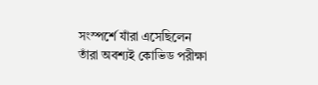সংস্পর্শে যাঁরা এসেছিলেন তাঁরা অবশ্যই কোভিড পরীক্ষা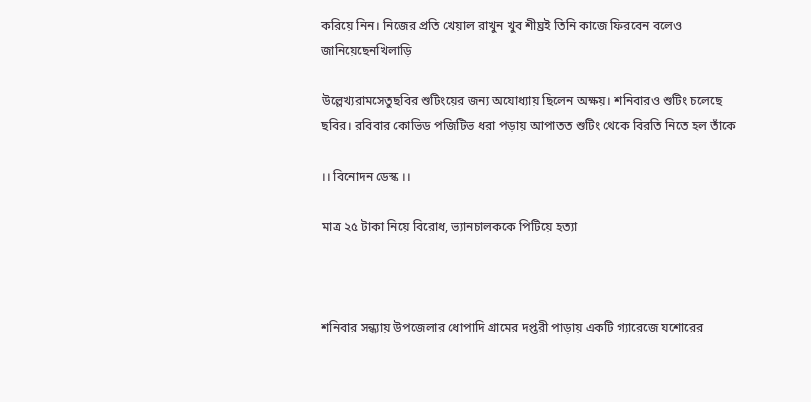করিয়ে নিন। নিজের প্রতি খেয়াল রাখুন খুব শীঘ্রই তিনি কাজে ফিরবেন বলেও জানিয়েছেনখিলাড়ি

উল্লেখ্যরামসেতুছবির শুটিংয়ের জন্য অযোধ্যায় ছিলেন অক্ষয়। শনিবারও শুটিং চলেছে ছবির। রবিবার কোভিড পজিটিভ ধরা পড়ায় আপাতত শুটিং থেকে বিরতি নিতে হল তাঁকে

।। বিনোদন ডেস্ক ।।

মাত্র ২৫ টাকা নিয়ে বিরোধ, ভ্যানচালককে পিটিয়ে হত্যা



শনিবার সন্ধ্যায় উপজেলার ধোপাদি গ্রামের দপ্তরী পাড়ায় একটি গ্যারেজে যশোরের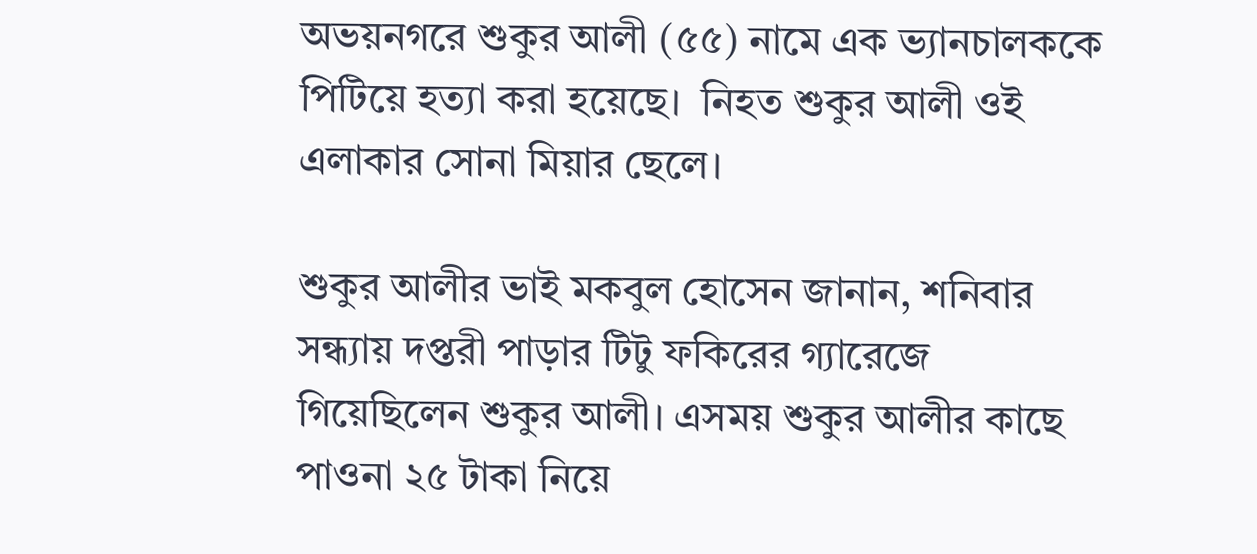অভয়নগরে শুকুর আলী (৫৫) নামে এক ভ্যানচালককে পিটিয়ে হত্যা করা হয়েছে।  নিহত শুকুর আলী ওই এলাকার সোনা মিয়ার ছেলে।

শুকুর আলীর ভাই মকবুল হোসেন জানান, শনিবার সন্ধ্যায় দপ্তরী পাড়ার টিটু ফকিরের গ্যারেজে গিয়েছিলেন শুকুর আলী। এসময় শুকুর আলীর কাছে পাওনা ২৫ টাকা নিয়ে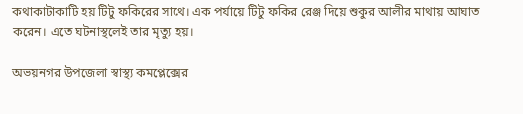কথাকাটাকাটি হয় টিটু ফকিরের সাথে। এক পর্যায়ে টিটু ফকির রেঞ্জ দিয়ে শুকুর আলীর মাথায় আঘাত করেন। এতে ঘটনাস্থলেই তার মৃত্যু হয়।

অভয়নগর উপজেলা স্বাস্থ্য কমপ্লেক্সের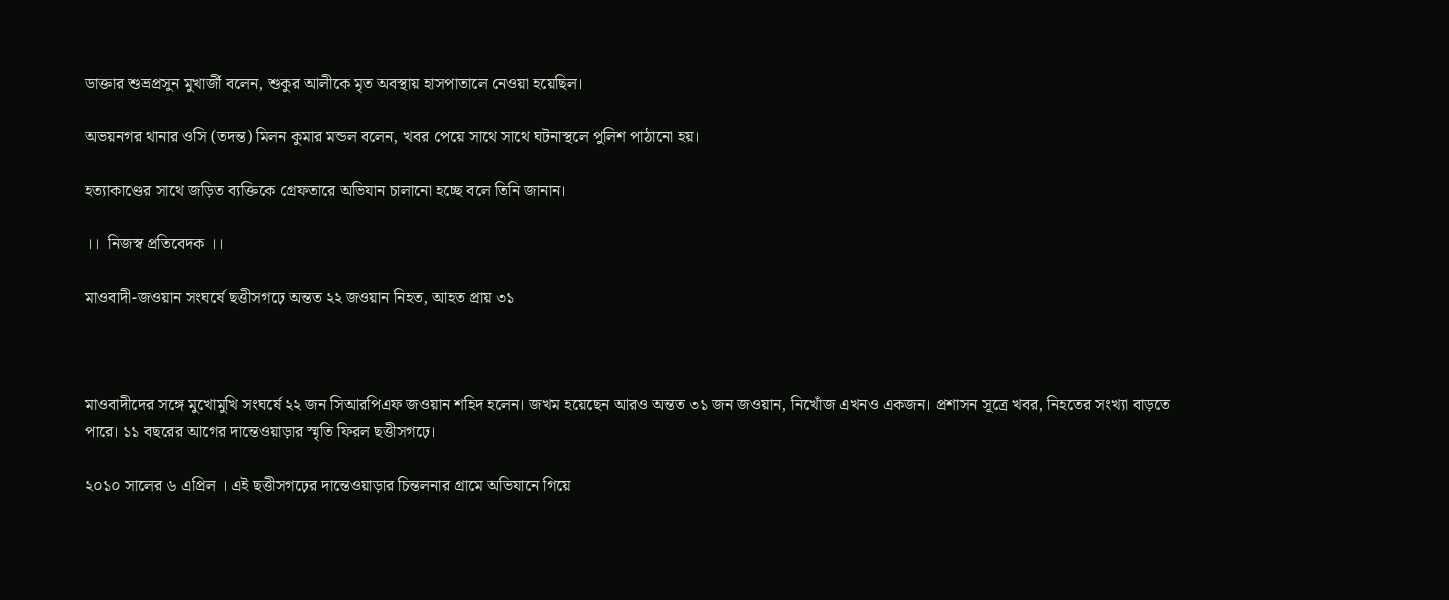ডাক্তার শুভ্রপ্রসুন মুখার্জী বলেন, শুকুর আলীকে মৃত অবস্থায় হাসপাতালে নেওয়া হয়েছিল।

অভয়নগর থানার ওসি (তদন্ত) মিলন কুমার মন্ডল বলেন, খবর পেয়ে সাথে সাথে ঘটনাস্থলে পুলিশ পাঠানো হয়।

হত্যাকাণ্ডের সাথে জড়িত ব্যক্তিকে গ্রেফতারে অভিযান চালানো হচ্ছে বলে তিনি জানান।

।।  নিজস্ব প্রতিবেদক ।।

মাওবাদী-জওয়ান সংঘর্ষে ছত্তীসগঢ়ে অন্তত ২২ জওয়ান নিহত, আহত প্রায় ৩১



মাওবাদীদের সঙ্গে মুখোমুখি সংঘর্ষে ২২ জন সিআরপিএফ জওয়ান শহিদ হলেন। জখম হয়েছেন আরও অন্তত ৩১ জন জওয়ান, নিখোঁজ এখনও একজন। প্রশাসন সূত্রে খবর, নিহতের সংখ্যা বাড়তে পারে। ১১ বছরের আগের দান্তেওয়াড়ার স্মৃতি ফিরল ছত্তীসগঢ়ে।

২০১০ সালের ৬ এপ্রিল । এই ছত্তীসগঢ়ের দান্তেওয়াড়ার চিন্তলনার গ্রামে অভিযানে গিয়ে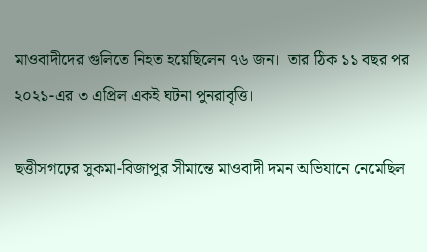মাওবাদীদের গুলিতে নিহত হয়েছিলেন ৭৬ জন।  তার ঠিক ১১ বছর পর ২০২১-এর ৩ এপ্রিল একই ঘটনা পুনরাবৃত্তি।

ছত্তীসগঢ়ের সুকমা-বিজাপুর সীমান্তে মাওবাদী দমন অভিযানে নেমেছিল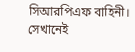সিআরপিএফ বাহিনী। সেখানেই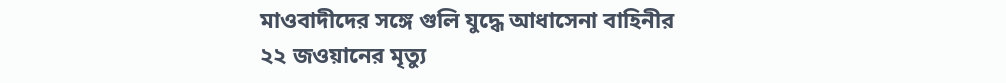মাওবাদীদের সঙ্গে গুলি যুদ্ধে আধাসেনা বাহিনীর ২২ জওয়ানের মৃত্যু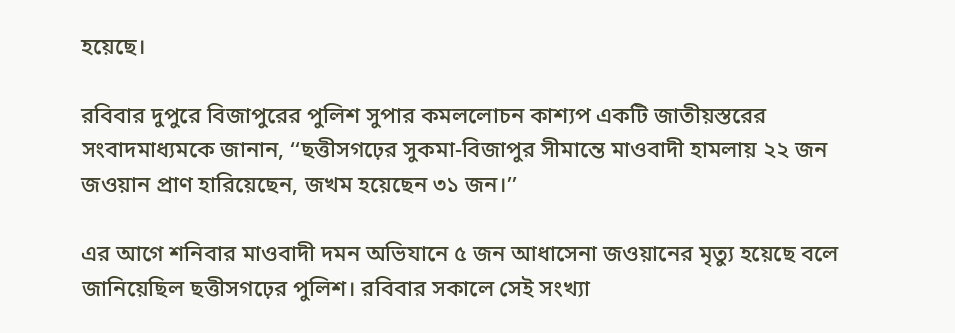হয়েছে।

রবিবার দুপুরে বিজাপুরের পুলিশ সুপার কমললোচন কাশ্যপ একটি জাতীয়স্তরের সংবাদমাধ্যমকে জানান, ‘‘ছত্তীসগঢ়ের সুকমা-বিজাপুর সীমান্তে মাওবাদী হামলায় ২২ জন জওয়ান প্রাণ হারিয়েছেন, জখম হয়েছেন ৩১ জন।’’

এর আগে শনিবার মাওবাদী দমন অভিযানে ৫ জন আধাসেনা জওয়ানের মৃত্যু হয়েছে বলে জানিয়েছিল ছত্তীসগঢ়ের পুলিশ। রবিবার সকালে সেই সংখ্যা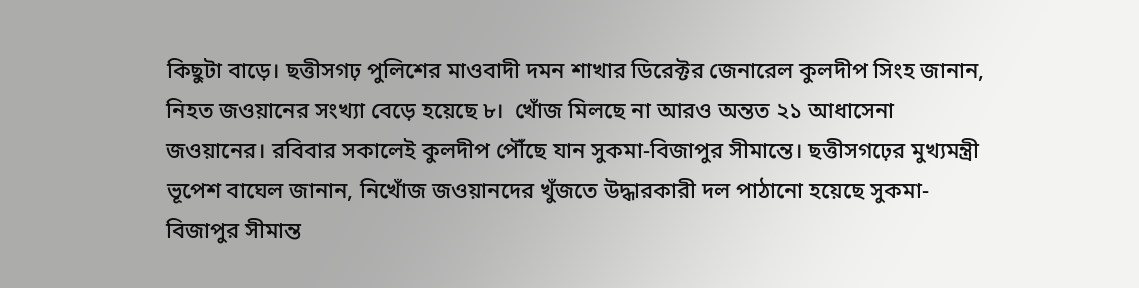কিছুটা বাড়ে। ছত্তীসগঢ় পুলিশের মাওবাদী দমন শাখার ডিরেক্টর জেনারেল কুলদীপ সিংহ জানান, নিহত জওয়ানের সংখ্যা বেড়ে হয়েছে ৮।  খোঁজ মিলছে না আরও অন্তত ২১ আধাসেনা জওয়ানের। রবিবার সকালেই কুলদীপ পৌঁছে যান সুকমা-বিজাপুর সীমান্তে। ছত্তীসগঢ়ের মুখ্যমন্ত্রী ভূপেশ বাঘেল জানান, নিখোঁজ জওয়ানদের খুঁজতে উদ্ধারকারী দল পাঠানো হয়েছে সুকমা-বিজাপুর সীমান্ত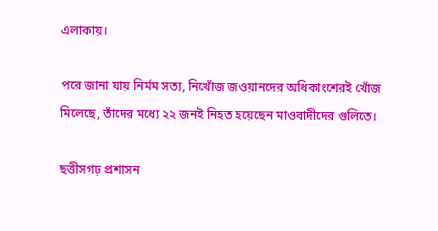এলাকায়।

পরে জানা যায় নির্মম সত্য, নিখোঁজ জওয়ানদের অধিকাংশেরই খোঁজ মিলেছে, তাঁদের মধ্যে ২২ জনই নিহত হয়েছেন মাওবাদীদের গুলিতে।

ছত্তীসগঢ় প্রশাসন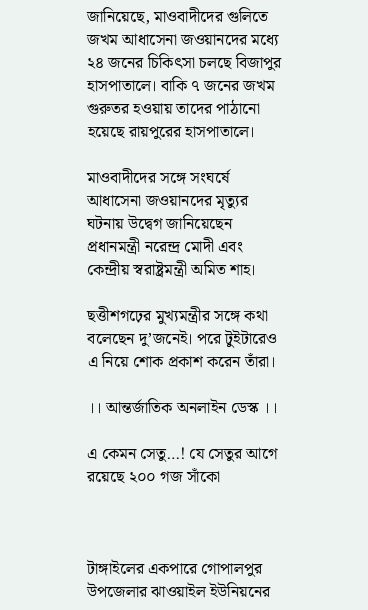জানিয়েছে, মাওবাদীদের গুলিতে জখম আধাসেনা জওয়ানদের মধ্যে ২৪ জনের চিকিৎসা চলছে বিজাপুর হাসপাতালে। বাকি ৭ জনের জখম গুরুতর হওয়ায় তাদের পাঠানো হয়েছে রায়পুরের হাসপাতালে।

মাওবাদীদের সঙ্গে সংঘর্ষে আধাসেনা জওয়ানদের মৃত্যুর ঘটনায় উদ্বেগ জানিয়েছেন প্রধানমন্ত্রী নরেন্দ্র মোদী এবং কেন্দ্রীয় স্বরাষ্ট্রমন্ত্রী অমিত শাহ।

ছত্তীশগঢ়ের মুখ্যমন্ত্রীর সঙ্গে কথা বলেছেন দু’জনেই। পরে টুইটারেও এ নিয়ে শোক প্রকাশ করেন তাঁরা।

।। আন্তর্জাতিক অনলাইন ডেস্ক ।।

এ কেমন সেতু…! যে সেতুর আগে রয়েছে ২০০ গজ সাঁকো



টাঙ্গাইলের একপারে গোপালপুর উপজেলার ঝাওয়াইল ইউনিয়নের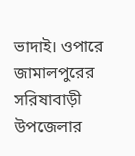ভাদাই। ওপারে জামালপুরের সরিষাবাড়ী উপজেলার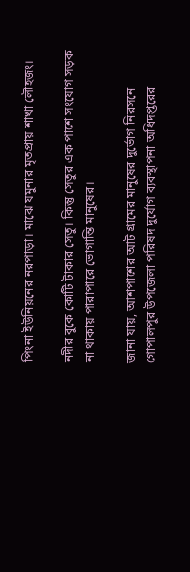পিংনা ইউনিয়নের নরপাড়া। মাঝে যমুনার মৃতপ্রায় শাখা লৌহজং।

নদীর বুকে কোটি টাকার সেতু। কিন্তু সেতুর এক পাশে সংযোগ সড়ক না থাকায় পারাপারে ভোগান্তি মানুষের।

জানা যায়, আশপাশের আট গ্রামের মানুষের দুর্ভোগ নিরসনে গোপালপুর উপজেলা পরিষদ দুর্যোগ ব্যবস্থাপনা অধিদপ্তরের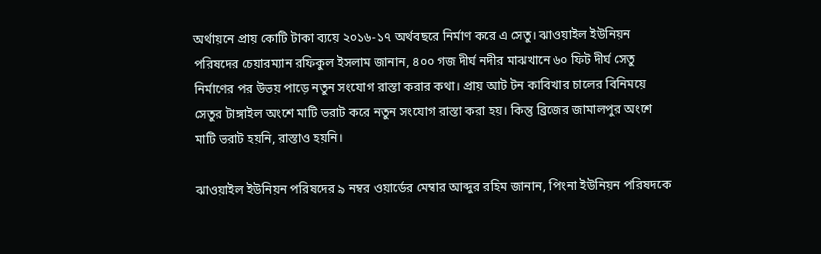অর্থায়নে প্রায় কোটি টাকা ব্যয়ে ২০১৬-১৭ অর্থবছরে নির্মাণ করে এ সেতু। ঝাওয়াইল ইউনিয়ন পরিষদের চেয়ারম্যান রফিকুল ইসলাম জানান, ৪০০ গজ দীর্ঘ নদীর মাঝখানে ৬০ ফিট দীর্ঘ সেতু নির্মাণের পর উভয় পাড়ে নতুন সংযোগ রাস্তা করার কথা। প্রায় আট টন কাবিখার চালের বিনিময়ে সেতুর টাঙ্গাইল অংশে মাটি ভরাট করে নতুন সংযোগ রাস্তা করা হয়। কিন্তু ব্রিজের জামালপুর অংশে মাটি ভরাট হয়নি, রাস্তাও হয়নি।

ঝাওয়াইল ইউনিয়ন পরিষদের ৯ নম্বর ওয়ার্ডের মেম্বার আব্দুর রহিম জানান, পিংনা ইউনিয়ন পরিষদকে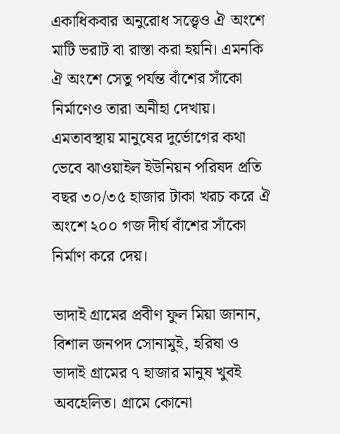একাধিকবার অনুরোধ সত্ত্বেও ঐ অংশে মাটি ভরাট বা রাস্তা করা হয়নি। এমনকি ঐ অংশে সেতু পর্যন্ত বাঁশের সাঁকো নির্মাণেও তারা অনীহা দেখায়। এমতাবস্থায় মানুষের দুর্ভোগের কথা ভেবে ঝাওয়াইল ইউনিয়ন পরিষদ প্রতি বছর ৩০/৩৫ হাজার টাকা খরচ করে ঐ অংশে ২০০ গজ দীর্ঘ বাঁশের সাঁকো নির্মাণ করে দেয়।

ভাদাই গ্রামের প্রবীণ ফুল মিয়া জানান, বিশাল জনপদ সোনামুই, হরিষা ও ভাদাই গ্রামের ৭ হাজার মানুষ খুবই অবহেলিত। গ্রামে কোনো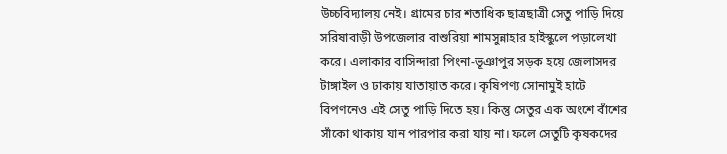উচ্চবিদ্যালয় নেই। গ্রামের চার শতাধিক ছাত্রছাত্রী সেতু পাড়ি দিয়ে সরিষাবাড়ী উপজেলার বাশুরিয়া শামসুন্নাহার হাইস্কুলে পড়ালেখা করে। এলাকার বাসিন্দারা পিংনা-ভূঞাপুর সড়ক হয়ে জেলাসদর টাঙ্গাইল ও ঢাকায় যাতায়াত করে। কৃষিপণ্য সোনামুই হাটে বিপণনেও এই সেতু পাড়ি দিতে হয়। কিন্তু সেতুর এক অংশে বাঁশের সাঁকো থাকায় যান পারপার করা যায় না। ফলে সেতুটি কৃষকদের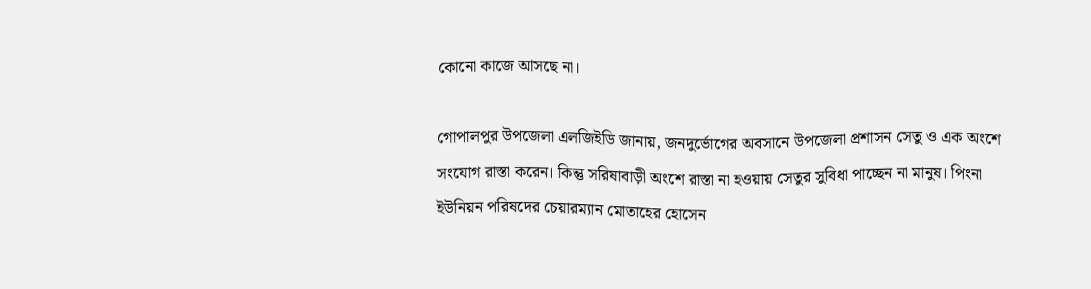কোনো কাজে আসছে না।

গোপালপুর উপজেলা এলজিইডি জানায়, জনদুর্ভোগের অবসানে উপজেলা প্রশাসন সেতু ও এক অংশে সংযোগ রাস্তা করেন। কিন্তু সরিষাবাড়ী অংশে রাস্তা না হওয়ায় সেতুর সুবিধা পাচ্ছেন না মানুষ। পিংনা ইউনিয়ন পরিষদের চেয়ারম্যান মোতাহের হোসেন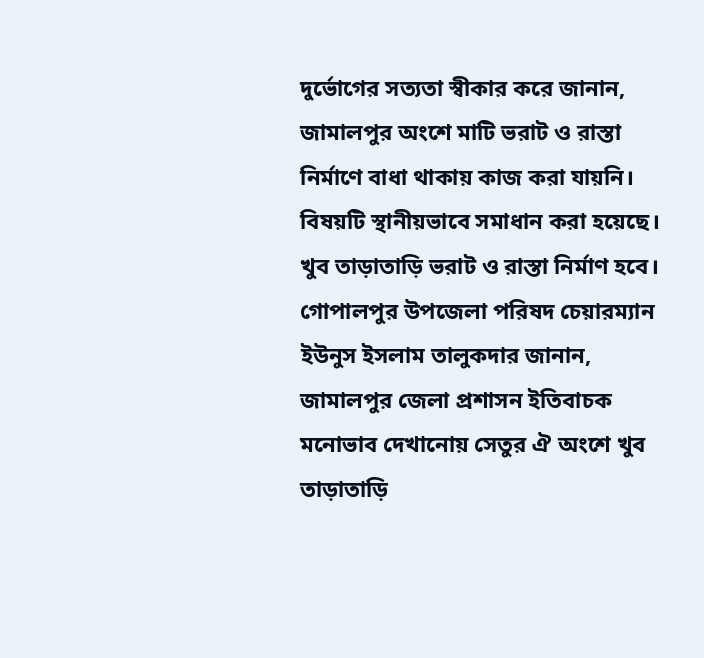দুর্ভোগের সত্যতা স্বীকার করে জানান, জামালপুর অংশে মাটি ভরাট ও রাস্তা নির্মাণে বাধা থাকায় কাজ করা যায়নি। বিষয়টি স্থানীয়ভাবে সমাধান করা হয়েছে। খুব তাড়াতাড়ি ভরাট ও রাস্তা নির্মাণ হবে। গোপালপুর উপজেলা পরিষদ চেয়ারম্যান ইউনুস ইসলাম তালুকদার জানান, জামালপুর জেলা প্রশাসন ইতিবাচক মনোভাব দেখানোয় সেতুর ঐ অংশে খুব তাড়াতাড়ি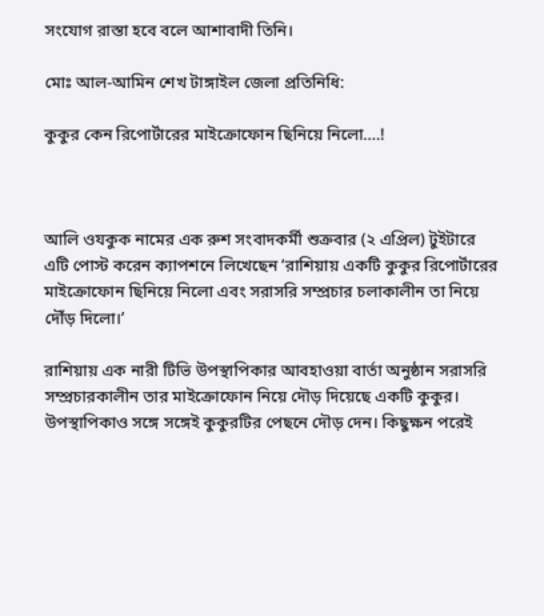সংযোগ রাস্তা হবে বলে আশাবাদী তিনি।

মোঃ আল-আমিন শেখ টাঙ্গাইল জেলা প্রতিনিধি:

কুকুর কেন রিপোর্টারের মাইক্রোফোন ছিনিয়ে নিলো….!



আলি ওযকুক নামের এক রুশ সংবাদকর্মী শুক্রবার (২ এপ্রিল) টুইটারে এটি পোস্ট করেন ক্যাপশনে লিখেছেন ‘রাশিয়ায় একটি কুকুর রিপোর্টারের মাইক্রোফোন ছিনিয়ে নিলো এবং সরাসরি সম্প্রচার চলাকালীন তা নিয়ে দৌঁড় দিলো।’

রাশিয়ায় এক নারী টিভি উপস্থাপিকার আবহাওয়া বার্তা অনুষ্ঠান সরাসরি সম্প্রচারকালীন তার মাইক্রোফোন নিয়ে দৌড় দিয়েছে একটি কুকুর। উপস্থাপিকাও সঙ্গে সঙ্গেই কুকুরটির পেছনে দৌড় দেন। কিছুক্ষন পরেই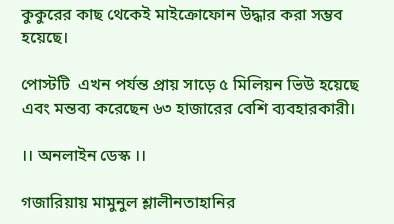কুকুরের কাছ থেকেই মাইক্রোফোন উদ্ধার করা সম্ভব হয়েছে।

পোস্টটি  এখন পর্যন্ত প্রায় সাড়ে ৫ মিলিয়ন ভিউ হয়েছে এবং মন্তব্য করেছেন ৬৩ হাজারের বেশি ব্যবহারকারী।

।। অনলাইন ডেস্ক ।।

গজারিয়ায় মামুনুল শ্লালীনতাহানির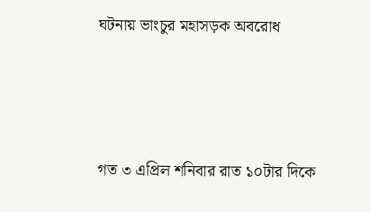ঘটনায় ভাংচুর মহাসড়ক অবরোধ



গত ৩ এপ্রিল শনিবার রাত ১০টার দিকে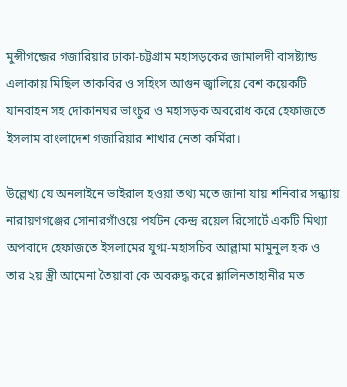মুন্সীগন্জের গজারিয়ার ঢাকা-চট্টগ্রাম মহাসড়কের জামালদী বাসষ্ট্যান্ড এলাকায় মিছিল তাকবির ও সহিংস আগুন জ্বালিয়ে বেশ কয়েকটি যানবাহন সহ দোকানঘর ভাংচুর ও মহাসড়ক অবরোধ করে হেফাজতে ইসলাম বাংলাদেশ গজারিয়ার শাখার নেতা কর্মিরা।

উল্লেখ্য যে অনলাইনে ভাইরাল হওয়া তথ্য মতে জানা যায় শনিবার সন্ধ্যায় নারায়ণগঞ্জের সোনারগাঁওয়ে পর্যটন কেন্দ্র রয়েল রিসোর্টে একটি মিথ্যা অপবাদে হেফাজতে ইসলামের যুগ্ম-মহাসচিব আল্লামা মামুনুল হক ও তার ২য় স্ত্রী আমেনা তৈয়াবা কে অবরুদ্ধ করে শ্লালিনতাহানীর মত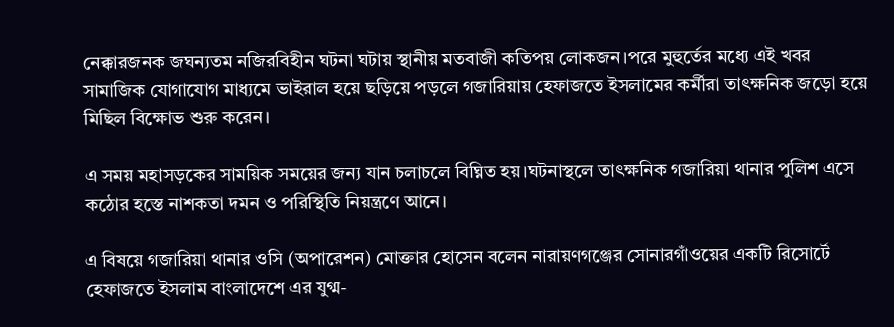নেক্কারজনক জঘন্যতম নজিরবিহীন ঘটনা ঘটায় স্থানীয় মতবাজী কতিপয় লোকজন।পরে মুহুর্তের মধ্যে এই খবর সামাজিক যোগাযোগ মাধ্যমে ভাইরাল হয়ে ছড়িয়ে পড়লে গজারিয়ায় হেফাজতে ইসলামের কর্মীরা তাৎক্ষনিক জড়ো হয়ে মিছিল বিক্ষোভ শুরু করেন।

এ সময় মহাসড়কের সাময়িক সময়ের জন্য যান চলাচলে বিঘ্নিত হয়।ঘটনাস্থলে তাৎক্ষনিক গজারিয়া থানার পুলিশ এসে কঠোর হস্তে নাশকতা দমন ও পরিস্থিতি নিয়ন্ত্রণে আনে।

এ বিষয়ে গজারিয়া থানার ওসি (অপারেশন) মোক্তার হোসেন বলেন নারায়ণগঞ্জের সোনারগাঁওয়ের একটি রিসোর্টে হেফাজতে ইসলাম বাংলাদেশে এর যুগ্ম-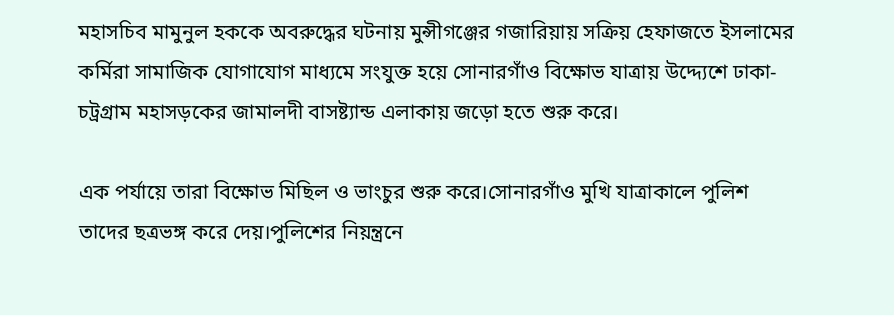মহাসচিব মামুনুল হককে অবরুদ্ধের ঘটনায় মুন্সীগঞ্জের গজারিয়ায় সক্রিয় হেফাজতে ইসলামের কর্মিরা সামাজিক যোগাযোগ মাধ্যমে সংযুক্ত হয়ে সোনারগাঁও বিক্ষোভ যাত্রায় উদ্দ্যেশে ঢাকা-চট্রগ্রাম মহাসড়কের জামালদী বাসষ্ট্যান্ড এলাকায় জড়ো হতে শুরু করে।

এক পর্যায়ে তারা বিক্ষোভ মিছিল ও ভাংচুর শুরু করে।সোনারগাঁও মুখি যাত্রাকালে পুলিশ তাদের ছত্রভঙ্গ করে দেয়।পুলিশের নিয়ন্ত্রনে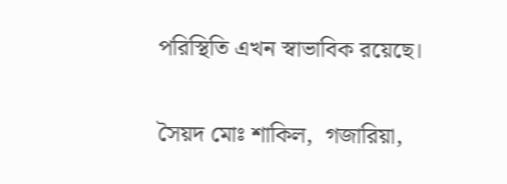পরিস্থিতি এখন স্বাভাবিক রয়েছে।

সৈয়দ মোঃ শাকিল,  গজারিয়া,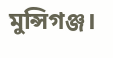মুন্সিগঞ্জ।